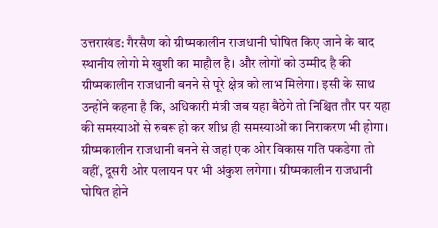उत्तराखंड: गैरसैण को ग्रीष्मकालीन राजधानी घोषित किए जाने के बाद स्थानीय लोगो मे खुशी का माहौल है। और लोगों को उम्मीद है की ग्रीष्मकालीन राजधानी बनने से पूरे क्षेत्र को लाभ मिलेगा। इसी के साथ उन्होंने कहना है कि, अधिकारी मंत्री जब यहा बैठेगे तो निश्चित तौर पर यहा की समस्याओं से रुबरू हो कर शीध्र ही समस्याओं का निराकरण भी होगा।
ग्रीष्मकालीन राजधानी बनने से जहां एक ओर विकास गति पकडेगा तो वहीं, दूसरी ओर पलायन पर भी अंकुश लगेगा। ग्रीष्मकालीन राजधानी घोषित होने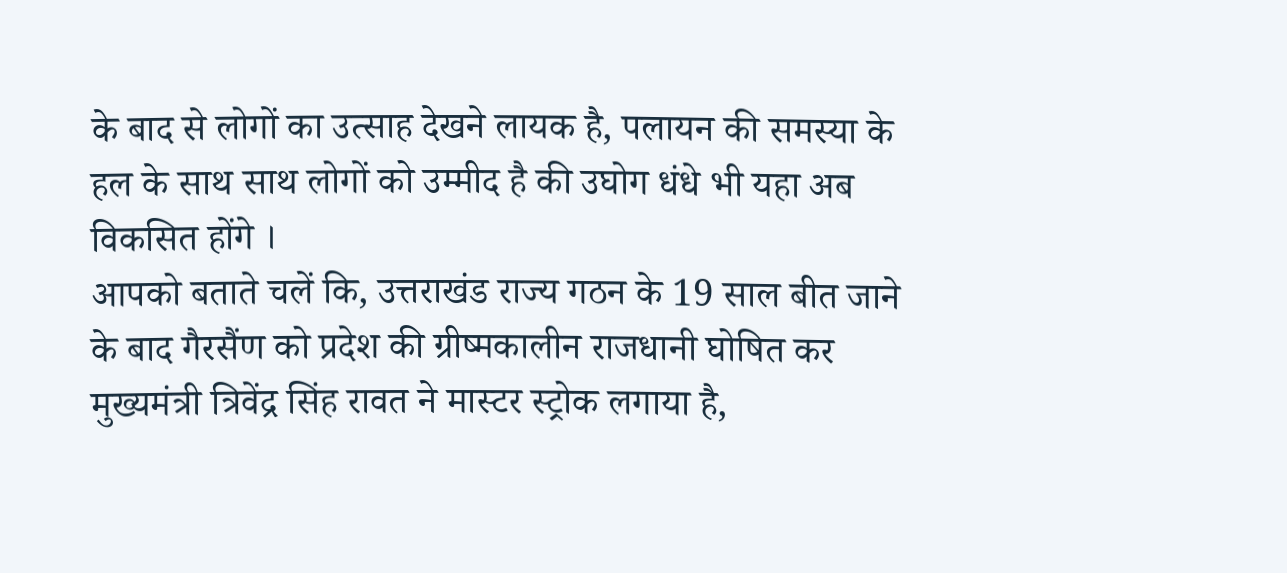के बाद से लोगों का उत्साह देखने लायक है, पलायन की समस्या के हल के साथ साथ लोगों को उम्मीद है की उघोग धंधे भी यहा अब विकसित होंगे ।
आपको बताते चलें कि, उत्तराखंड राज्य गठन के 19 साल बीत जाने के बाद गैरसैंण को प्रदेश की ग्रीष्मकालीन राजधानी घोषित कर मुख्यमंत्री त्रिवेंद्र सिंह रावत ने मास्टर स्ट्रोक लगाया है,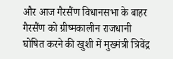और आज गैरसैंण विधानसभा के बाहर गैरसैंण को ग्रीष्मकालीन राजधानी घोषित करने की खुशी में मुख्मंत्री त्रिवेंद्र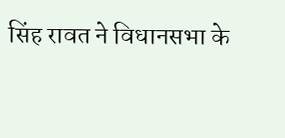सिंह रावत ने विधानसभा के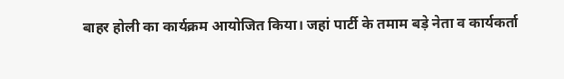बाहर होली का कार्यक्रम आयोजित किया। जहां पार्टी के तमाम बड़े नेता व कार्यकर्ता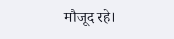मौजूद रहे।